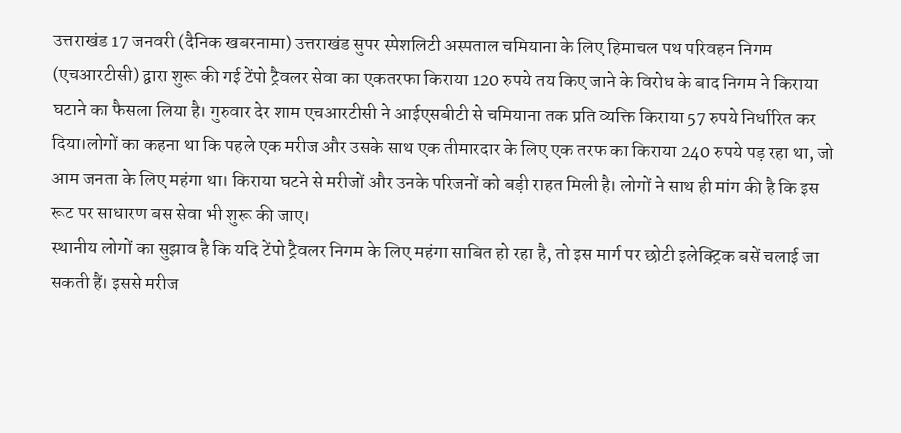उत्तराखंड 17 जनवरी (दैनिक खबरनामा) उत्तराखंड सुपर स्पेशलिटी अस्पताल चमियाना के लिए हिमाचल पथ परिवहन निगम (एचआरटीसी) द्वारा शुरू की गई टेंपो ट्रैवलर सेवा का एकतरफा किराया 120 रुपये तय किए जाने के विरोध के बाद निगम ने किराया घटाने का फैसला लिया है। गुरुवार देर शाम एचआरटीसी ने आईएसबीटी से चमियाना तक प्रति व्यक्ति किराया 57 रुपये निर्धारित कर दिया।लोगों का कहना था कि पहले एक मरीज और उसके साथ एक तीमारदार के लिए एक तरफ का किराया 240 रुपये पड़ रहा था, जो आम जनता के लिए महंगा था। किराया घटने से मरीजों और उनके परिजनों को बड़ी राहत मिली है। लोगों ने साथ ही मांग की है कि इस रूट पर साधारण बस सेवा भी शुरू की जाए।
स्थानीय लोगों का सुझाव है कि यदि टेंपो ट्रैवलर निगम के लिए महंगा साबित हो रहा है, तो इस मार्ग पर छोटी इलेक्ट्रिक बसें चलाई जा सकती हैं। इससे मरीज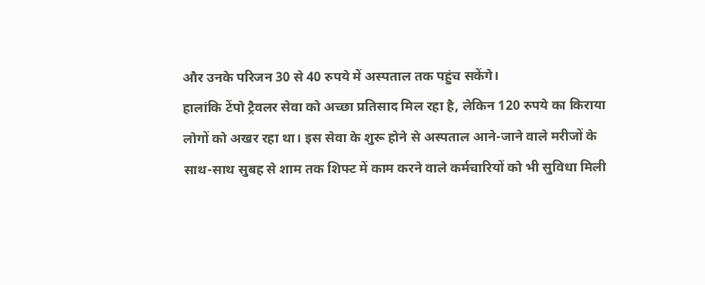और उनके परिजन 30 से 40 रुपये में अस्पताल तक पहुंच सकेंगे।
हालांकि टेंपो ट्रैवलर सेवा को अच्छा प्रतिसाद मिल रहा है, लेकिन 120 रुपये का किराया लोगों को अखर रहा था। इस सेवा के शुरू होने से अस्पताल आने-जाने वाले मरीजों के साथ-साथ सुबह से शाम तक शिफ्ट में काम करने वाले कर्मचारियों को भी सुविधा मिली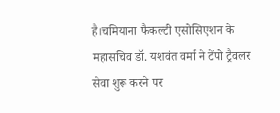है।चमियाना फैकल्टी एसोसिएशन के महासचिव डॉ. यशवंत वर्मा ने टेंपो ट्रैवलर सेवा शुरू करने पर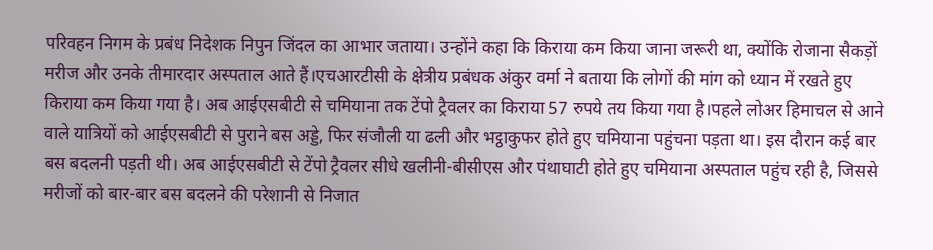परिवहन निगम के प्रबंध निदेशक निपुन जिंदल का आभार जताया। उन्होंने कहा कि किराया कम किया जाना जरूरी था, क्योंकि रोजाना सैकड़ों मरीज और उनके तीमारदार अस्पताल आते हैं।एचआरटीसी के क्षेत्रीय प्रबंधक अंकुर वर्मा ने बताया कि लोगों की मांग को ध्यान में रखते हुए किराया कम किया गया है। अब आईएसबीटी से चमियाना तक टेंपो ट्रैवलर का किराया 57 रुपये तय किया गया है।पहले लोअर हिमाचल से आने वाले यात्रियों को आईएसबीटी से पुराने बस अड्डे, फिर संजौली या ढली और भट्ठाकुफर होते हुए चमियाना पहुंचना पड़ता था। इस दौरान कई बार बस बदलनी पड़ती थी। अब आईएसबीटी से टेंपो ट्रैवलर सीधे खलीनी-बीसीएस और पंथाघाटी होते हुए चमियाना अस्पताल पहुंच रही है, जिससे मरीजों को बार-बार बस बदलने की परेशानी से निजात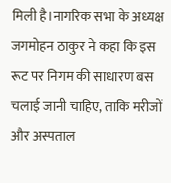मिली है।नागरिक सभा के अध्यक्ष जगमोहन ठाकुर ने कहा कि इस रूट पर निगम की साधारण बस चलाई जानी चाहिए, ताकि मरीजों और अस्पताल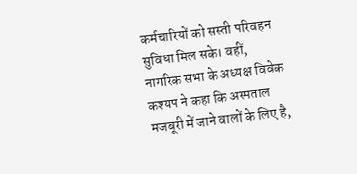कर्मचारियों को सस्ती परिवहन सुविधा मिल सके। वहीं, नागरिक सभा के अध्यक्ष विवेक कश्यप ने कहा कि अस्पताल मजबूरी में जाने वालों के लिए है,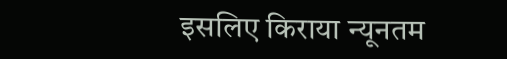इसलिए किराया न्यूनतम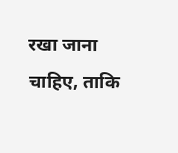रखा जाना चाहिए, ताकि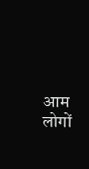आम लोगों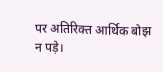पर अतिरिक्त आर्थिक बोझ न पड़े।